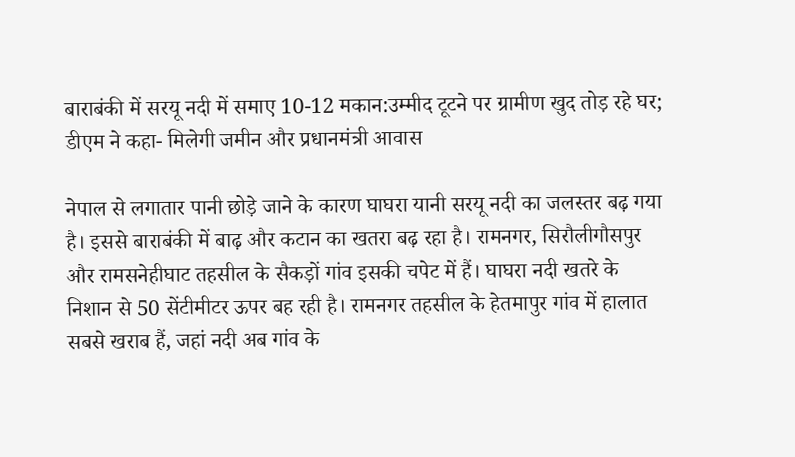बाराबंकी में सरयू नदी में समाए 10-12 मकान:उम्मीद टूटने पर ग्रामीण खुद तोड़ रहे घर; डीएम ने कहा- मिलेगी जमीन और प्रधानमंत्री आवास

नेपाल से लगातार पानी छोड़े जाने के कारण घाघरा यानी सरयू नदी का जलस्तर बढ़ गया है। इससे बाराबंकी में बाढ़ और कटान का खतरा बढ़ रहा है। रामनगर, सिरौलीगौसपुर और रामसनेहीघाट तहसील के सैकड़ों गांव इसकी चपेट में हैं। घाघरा नदी खतरे के निशान से 50 सेंटीमीटर ऊपर बह रही है। रामनगर तहसील के हेतमापुर गांव में हालात सबसे खराब हैं, जहां नदी अब गांव के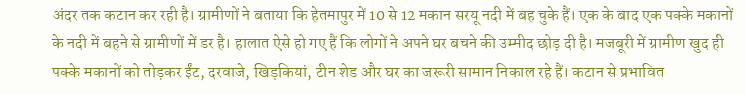अंदर तक कटान कर रही है। ग्रामीणों ने बताया कि हेतमापुर में 10 से 12 मकान सरयू नदी में बह चुके हैं। एक के बाद एक पक्के मकानों के नदी में बहने से ग्रामीणों में डर है। हालात ऐसे हो गए हैं कि लोगों ने अपने घर बचने की उम्मीद छोड़ दी है। मजबूरी में ग्रामीण खुद ही पक्के मकानों को तोड़कर ईंट, दरवाजे, खिड़कियां, टीन शेड और घर का जरूरी सामान निकाल रहे हैं। कटान से प्रभावित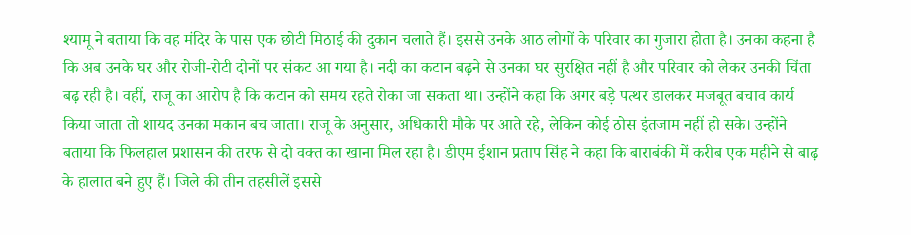श्यामू ने बताया कि वह मंदिर के पास एक छोटी मिठाई की दुकान चलाते हैं। इससे उनके आठ लोगों के परिवार का गुजारा होता है। उनका कहना है कि अब उनके घर और रोजी-रोटी दोनों पर संकट आ गया है। नदी का कटान बढ़ने से उनका घर सुरक्षित नहीं है और परिवार को लेकर उनकी चिंता बढ़ रही है। वहीं, राजू का आरोप है कि कटान को समय रहते रोका जा सकता था। उन्होंने कहा कि अगर बड़े पत्थर डालकर मजबूत बचाव कार्य किया जाता तो शायद उनका मकान बच जाता। राजू के अनुसार, अधिकारी मौके पर आते रहे, लेकिन कोई ठोस इंतजाम नहीं हो सके। उन्होंने बताया कि फिलहाल प्रशासन की तरफ से दो वक्त का खाना मिल रहा है। डीएम ईशान प्रताप सिंह ने कहा कि बाराबंकी में करीब एक महीने से बाढ़ के हालात बने हुए हैं। जिले की तीन तहसीलें इससे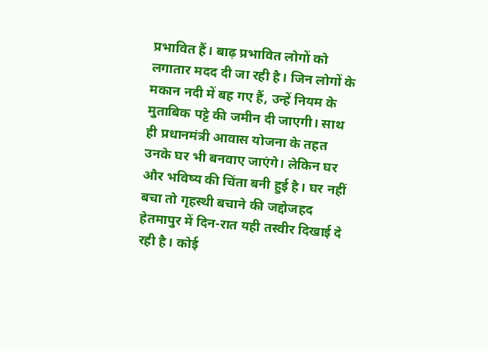प्रभावित हैं। बाढ़ प्रभावित लोगों को लगातार मदद दी जा रही है। जिन लोगों के मकान नदी में बह गए हैं, उन्हें नियम के मुताबिक पट्टे की जमीन दी जाएगी। साथ ही प्रधानमंत्री आवास योजना के तहत उनके घर भी बनवाए जाएंगे। लेकिन घर और भविष्य की चिंता बनी हुई है। घर नहीं बचा तो गृहस्थी बचाने की जद्दोजहद हेतमापुर में दिन-रात यही तस्वीर दिखाई दे रही है। कोई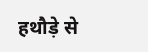हथौड़े से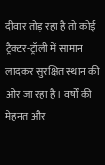दीवार तोड़ रहा है तो कोई ट्रैक्टर-ट्रॉली में सामान लादकर सुरक्षित स्थान की ओर जा रहा है। वर्षों की मेहनत और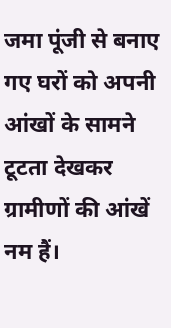जमा पूंजी से बनाए गए घरों को अपनी आंखों के सामने टूटता देखकर ग्रामीणों की आंखें नम हैं।